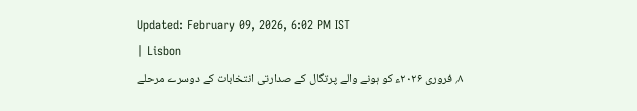Updated: February 09, 2026, 6:02 PM IST
| Lisbon
۸؍ فروری ۲۰۲۶ء کو ہونے والے پرتگال کے صدارتی انتخابات کے دوسرے مرحلے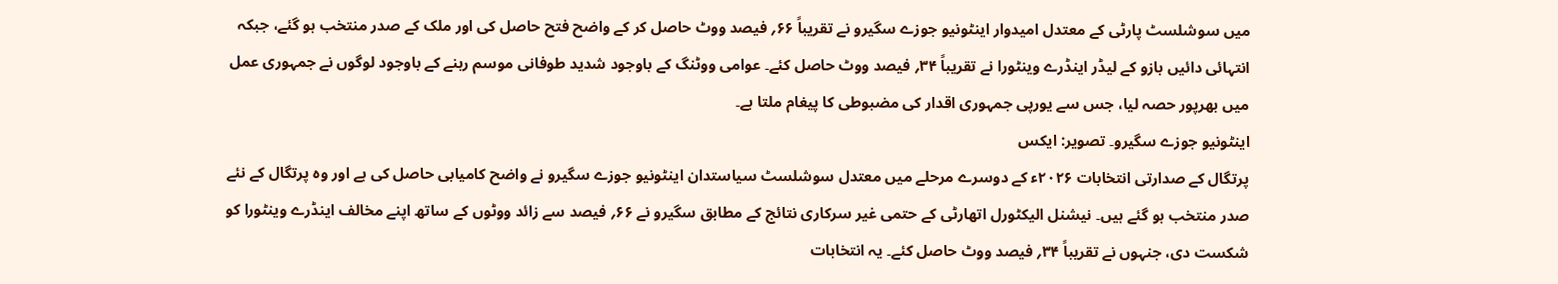میں سوشلسٹ پارٹی کے معتدل امیدوار اینٹونیو جوزے سگیرو نے تقریباً ۶۶؍ فیصد ووٹ حاصل کر کے واضح فتح حاصل کی اور ملک کے صدر منتخب ہو گئے، جبکہ انتہائی دائیں بازو کے لیڈر اینڈرے وینٹورا نے تقریباً ۳۴؍ فیصد ووٹ حاصل کئے۔ عوامی ووٹنگ کے باوجود شدید طوفانی موسم رہنے کے باوجود لوگوں نے جمہوری عمل میں بھرپور حصہ لیا، جس سے یورپی جمہوری اقدار کی مضبوطی کا پیغام ملتا ہے۔
اینٹونیو جوزے سگیرو۔ تصویر: ایکس
پرتگال کے صدارتی انتخابات ۲۰۲۶ء کے دوسرے مرحلے میں معتدل سوشلسٹ سیاستدان اینٹونیو جوزے سگیرو نے واضح کامیابی حاصل کی ہے اور وہ پرتگال کے نئے صدر منتخب ہو گئے ہیں۔ نیشنل الیکٹورل اتھارٹی کے حتمی غیر سرکاری نتائج کے مطابق سگیرو نے ۶۶؍ فیصد سے زائد ووٹوں کے ساتھ اپنے مخالف اینڈرے وینٹورا کو شکست دی، جنہوں نے تقریباً ۳۴؍ فیصد ووٹ حاصل کئے۔ یہ انتخابات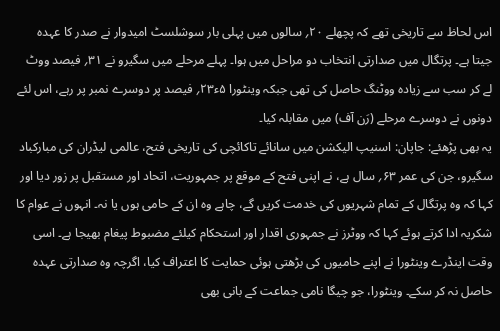اس لحاظ سے تاریخی تھے کہ پچھلے ۲۰؍ سالوں میں پہلی بار سوشلسٹ امیدوار نے صدر کا عہدہ جیتا ہے۔ پرتگال میں صدارتی انتخاب دو مراحل میں ہوا۔ پہلے مرحلے میں سگیرو نے ۳۱؍ فیصد ووٹ لے کر سب سے زیادہ ووٹنگ حاصل کی تھی جبکہ وینٹورا ۵ء۲۳؍ فیصد پر دوسرے نمبر پر رہے، اس لئے دونوں نے دوسرے مرحلے (رَن آف) میں مقابلہ کیا۔
یہ بھی پڑھئے: جاپان: اسنیپ الیکشن میں سانائے تاکائچی کی تاریخی فتح، عالمی لیڈران کی مبارکباد
سگیرو، جن کی عمر ۶۳؍ سال ہے، نے اپنی فتح کے موقع پر جمہوریت، اتحاد اور مستقبل پر زور دیا اور کہا کہ وہ پرتگال کے تمام شہریوں کی خدمت کریں گے، چاہے وہ ان کے حامی ہوں یا نہ۔ انہوں نے عوام کا شکریہ ادا کرتے ہوئے کہا کہ ووٹرز نے جمہوری اقدار اور استحکام کیلئے مضبوط پیغام بھیجا ہے۔ اسی وقت اینڈرے وینٹورا نے اپنے حامیوں کی بڑھتی ہوئی حمایت کا اعتراف کیا، اگرچہ وہ صدارتی عہدہ حاصل نہ کر سکے۔ وینٹورا، جو چیگا نامی جماعت کے بانی بھی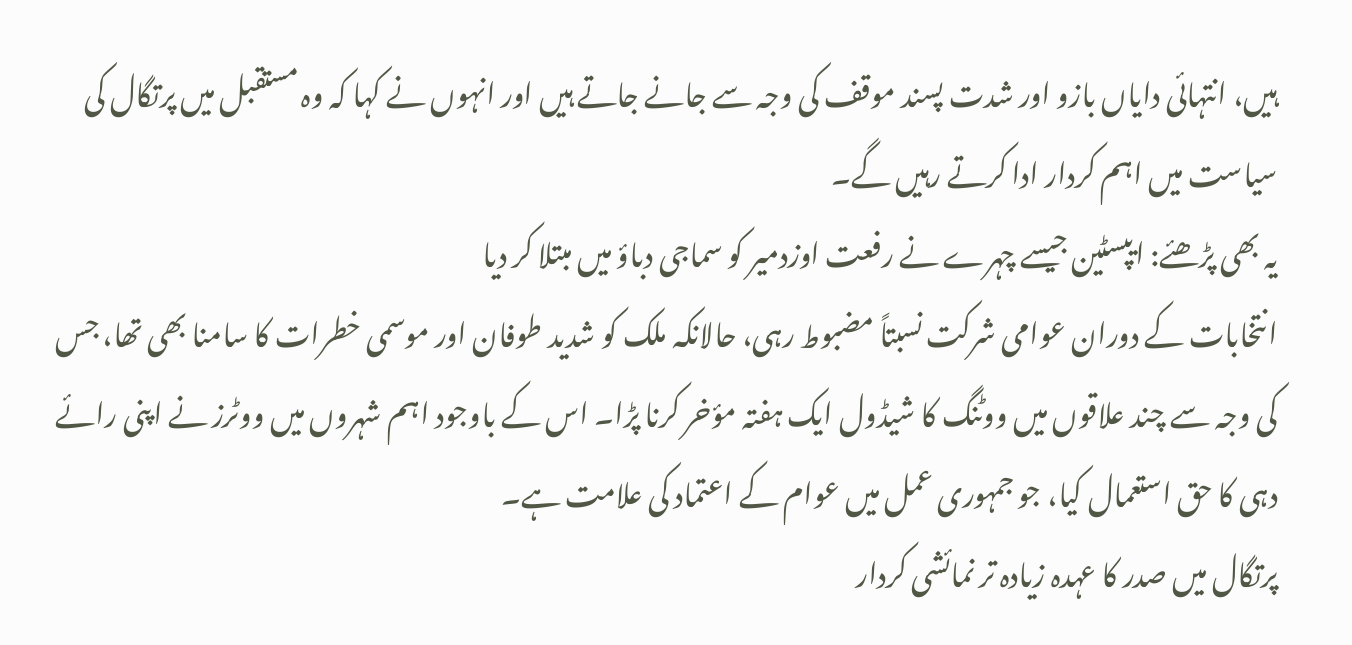ہیں، انتہائی دایاں بازو اور شدت پسند موقف کی وجہ سے جانے جاتے ہیں اور انہوں نے کہا کہ وہ مستقبل میں پرتگال کی سیاست میں اہم کردار ادا کرتے رہیں گے۔
یہ بھی پڑھئے: ایپسٹین جیسے چہرے نے رفعت اوزدمیر کو سماجی دباؤ میں مبتلا کر دیا
انتخابات کے دوران عوامی شرکت نسبتاً مضبوط رہی، حالانکہ ملک کو شدید طوفان اور موسمی خطرات کا سامنا بھی تھا، جس کی وجہ سے چند علاقوں میں ووٹنگ کا شیڈول ایک ہفتہ مؤخر کرنا پڑا۔ اس کے باوجود اہم شہروں میں ووٹرز نے اپنی رائے دہی کا حق استعمال کیا، جو جمہوری عمل میں عوام کے اعتماد کی علامت ہے۔
پرتگال میں صدر کا عہدہ زیادہ تر نمائشی کردار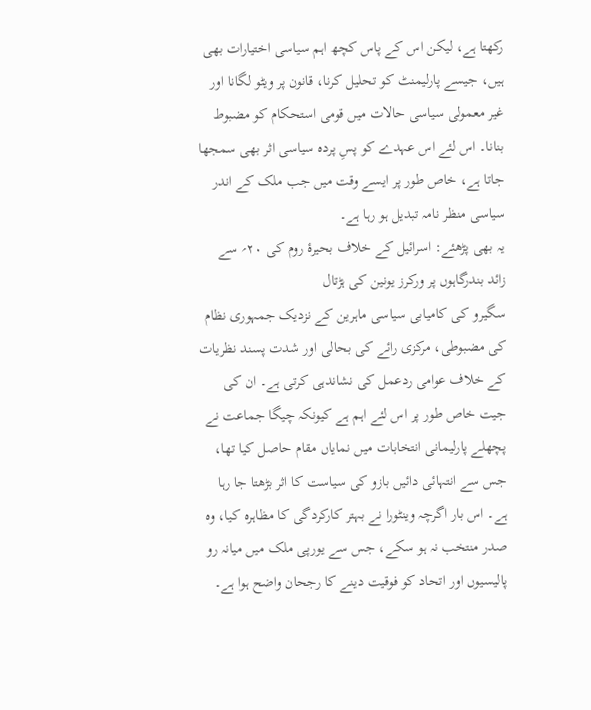رکھتا ہے، لیکن اس کے پاس کچھ اہم سیاسی اختیارات بھی ہیں، جیسے پارلیمنٹ کو تحلیل کرنا، قانون پر ویٹو لگانا اور غیر معمولی سیاسی حالات میں قومی استحکام کو مضبوط بنانا۔ اس لئے اس عہدے کو پسِ پردہ سیاسی اثر بھی سمجھا جاتا ہے، خاص طور پر ایسے وقت میں جب ملک کے اندر سیاسی منظر نامہ تبدیل ہو رہا ہے۔
یہ بھی پڑھئے: اسرائیل کے خلاف بحیرۂ روم کی ۲۰؍ سے زائد بندرگاہوں پر ورکرز یونین کی ہڑتال
سگیرو کی کامیابی سیاسی ماہرین کے نزدیک جمہوری نظام کی مضبوطی، مرکزی رائے کی بحالی اور شدت پسند نظریات کے خلاف عوامی ردعمل کی نشاندہی کرتی ہے۔ ان کی جیت خاص طور پر اس لئے اہم ہے کیونکہ چیگا جماعت نے پچھلے پارلیمانی انتخابات میں نمایاں مقام حاصل کیا تھا، جس سے انتہائی دائیں بازو کی سیاست کا اثر بڑھتا جا رہا ہے۔ اس بار اگرچہ وینٹورا نے بہتر کارکردگی کا مظاہرہ کیا، وہ صدر منتخب نہ ہو سکے، جس سے یورپی ملک میں میانہ رو پالیسیوں اور اتحاد کو فوقیت دینے کا رجحان واضح ہوا ہے۔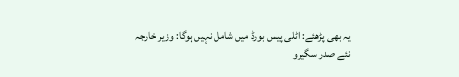یہ بھی پڑھئے: اٹلی پیس بورڈ میں شامل نہیں ہوگا: وزیر خارجہ
نئے صدر سگیرو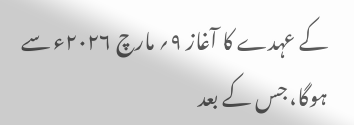کے عہدے کا آغاز ۹؍ مارچ ۲۰۲۶ء سے ہوگا، جس کے بعد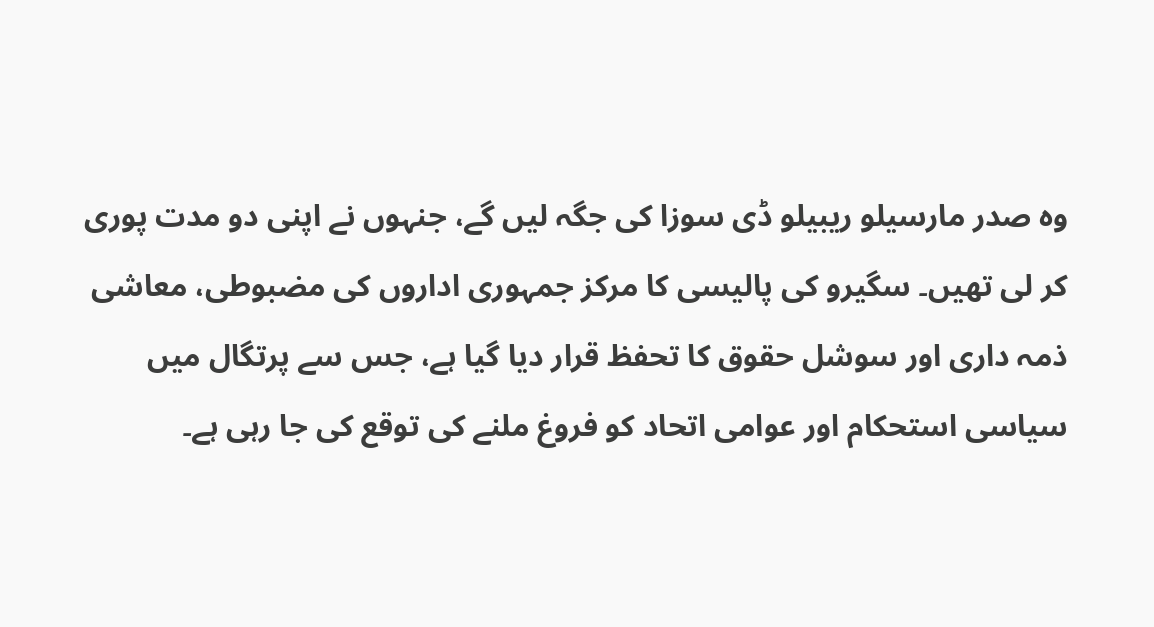وہ صدر مارسیلو ریبیلو ڈی سوزا کی جگہ لیں گے، جنہوں نے اپنی دو مدت پوری کر لی تھیں۔ سگیرو کی پالیسی کا مرکز جمہوری اداروں کی مضبوطی، معاشی ذمہ داری اور سوشل حقوق کا تحفظ قرار دیا گیا ہے، جس سے پرتگال میں سیاسی استحکام اور عوامی اتحاد کو فروغ ملنے کی توقع کی جا رہی ہے۔